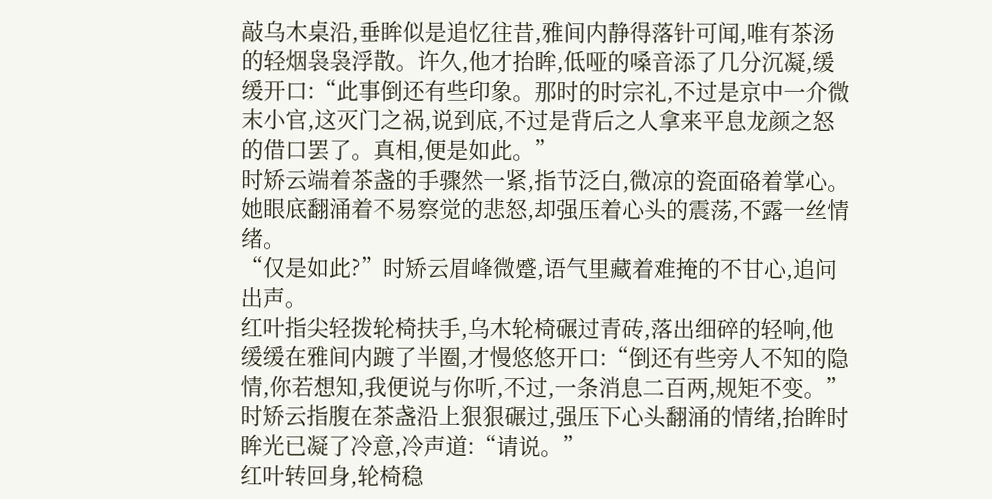敲乌木桌沿,垂眸似是追忆往昔,雅间内静得落针可闻,唯有茶汤的轻烟袅袅浮散。许久,他才抬眸,低哑的嗓音添了几分沉凝,缓缓开口:“此事倒还有些印象。那时的时宗礼,不过是京中一介微末小官,这灭门之祸,说到底,不过是背后之人拿来平息龙颜之怒的借口罢了。真相,便是如此。”
时矫云端着茶盏的手骤然一紧,指节泛白,微凉的瓷面硌着掌心。她眼底翻涌着不易察觉的悲怒,却强压着心头的震荡,不露一丝情绪。
“仅是如此?”时矫云眉峰微蹙,语气里藏着难掩的不甘心,追问出声。
红叶指尖轻拨轮椅扶手,乌木轮椅碾过青砖,落出细碎的轻响,他缓缓在雅间内踱了半圈,才慢悠悠开口:“倒还有些旁人不知的隐情,你若想知,我便说与你听,不过,一条消息二百两,规矩不变。”
时矫云指腹在茶盏沿上狠狠碾过,强压下心头翻涌的情绪,抬眸时眸光已凝了冷意,冷声道:“请说。”
红叶转回身,轮椅稳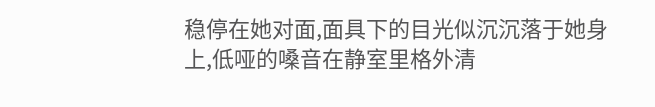稳停在她对面,面具下的目光似沉沉落于她身上,低哑的嗓音在静室里格外清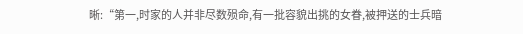晰:“第一,时家的人并非尽数殒命,有一批容貌出挑的女眷,被押送的士兵暗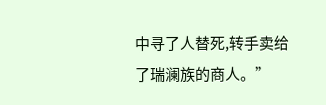中寻了人替死,转手卖给了瑞澜族的商人。”